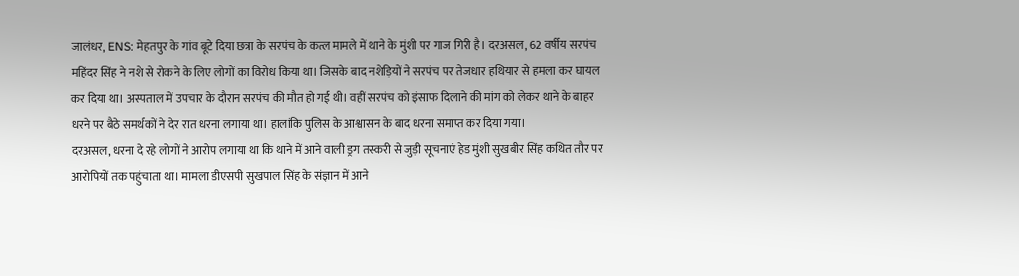जालंधर, ENS: मेहतपुर के गांव बूटे दिया छत्रा के सरपंच के कत्ल मामले में थाने के मुंशी पर गाज गिरी है। दरअसल, 62 वर्षीय सरपंच महिंदर सिंह ने नशे से रोकने के लिए लोगों का विरोध किया था। जिसके बाद नशेड़ियों ने सरपंच पर तेजधार हथियार से हमला कर घायल कर दिया था। अस्पताल में उपचार के दौरान सरपंच की मौत हो गई थी। वहीं सरपंच को इंसाफ दिलाने की मांग को लेकर थाने के बाहर धरने पर बैठे समर्थकों ने देर रात धरना लगाया था। हालांकि पुलिस के आश्वासन के बाद धरना समाप्त कर दिया गया।
दरअसल, धरना दे रहे लोगों ने आरोप लगाया था कि थाने में आने वाली ड्रग तस्करी से जुड़ी सूचनाएं हेड मुंशी सुखबीर सिंह कथित तौर पर आरोपियों तक पहुंचाता था। मामला डीएसपी सुखपाल सिंह के संज्ञान में आने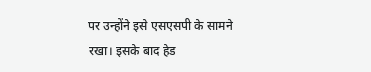पर उन्होंने इसे एसएसपी के सामने रखा। इसके बाद हेड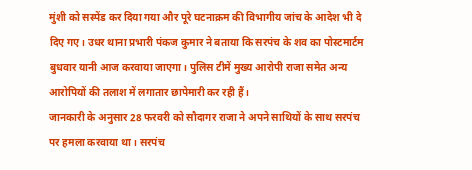मुंशी को सस्पेंड कर दिया गया और पूरे घटनाक्रम की विभागीय जांच के आदेश भी दे दिए गए। उधर थाना प्रभारी पंकज कुमार ने बताया कि सरपंच के शव का पोस्टमार्टम बुधवार यानी आज करवाया जाएगा। पुलिस टीमें मुख्य आरोपी राजा समेत अन्य आरोपियों की तलाश में लगातार छापेमारी कर रही हैं।
जानकारी के अनुसार 28 फरवरी को सौदागर राजा ने अपने साथियों के साथ सरपंच पर हमला करवाया था। सरपंच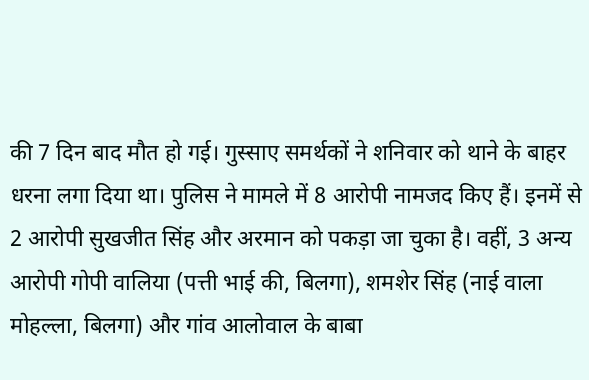की 7 दिन बाद मौत हो गई। गुस्साए समर्थकों ने शनिवार को थाने के बाहर धरना लगा दिया था। पुलिस ने मामले में 8 आरोपी नामजद किए हैं। इनमें से 2 आरोपी सुखजीत सिंह और अरमान को पकड़ा जा चुका है। वहीं, 3 अन्य आरोपी गोपी वालिया (पत्ती भाई की, बिलगा), शमशेर सिंह (नाई वाला मोहल्ला, बिलगा) और गांव आलोवाल के बाबा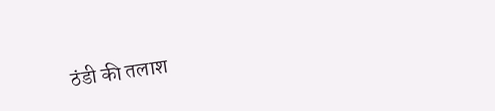ठंडी की तलाश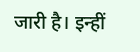जारी है। इन्हीं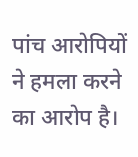पांच आरोपियों ने हमला करने का आरोप है।